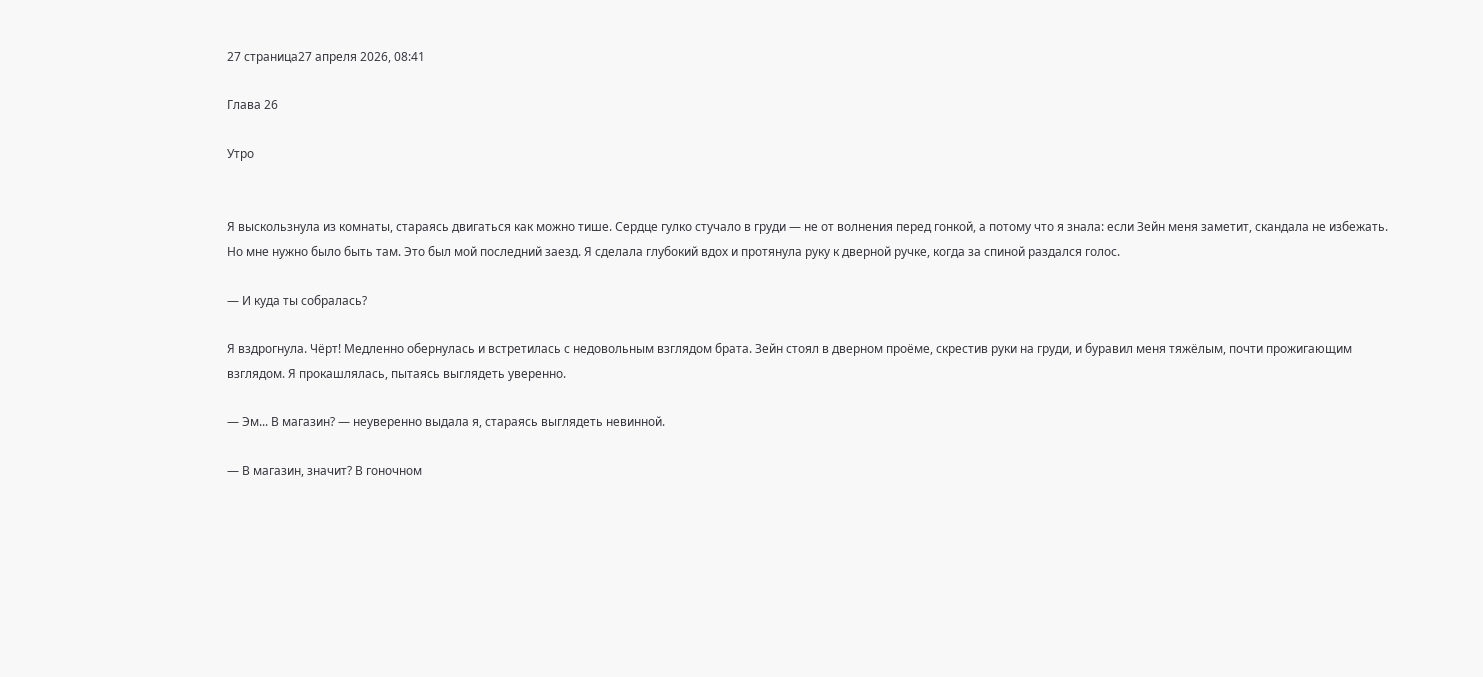27 страница27 апреля 2026, 08:41

Глава 26

Утро


Я выскользнула из комнаты, стараясь двигаться как можно тише. Сердце гулко стучало в груди — не от волнения перед гонкой, а потому что я знала: если Зейн меня заметит, скандала не избежать. Но мне нужно было быть там. Это был мой последний заезд. Я сделала глубокий вдох и протянула руку к дверной ручке, когда за спиной раздался голос.

— И куда ты собралась?

Я вздрогнула. Чёрт! Медленно обернулась и встретилась с недовольным взглядом брата. Зейн стоял в дверном проёме, скрестив руки на груди, и буравил меня тяжёлым, почти прожигающим взглядом. Я прокашлялась, пытаясь выглядеть уверенно.

— Эм... В магазин? — неуверенно выдала я, стараясь выглядеть невинной.

— В магазин, значит? В гоночном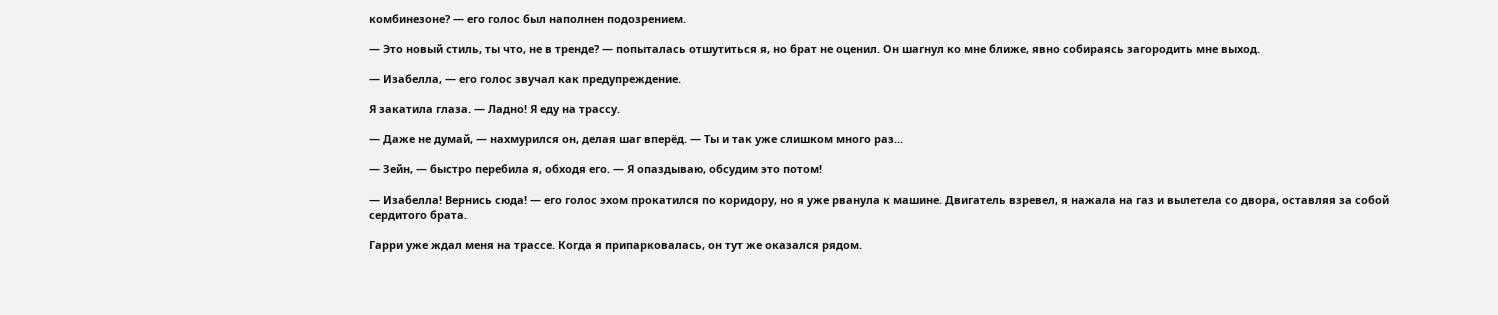комбинезоне? — его голос был наполнен подозрением.

— Это новый стиль, ты что, не в тренде? — попыталась отшутиться я, но брат не оценил. Он шагнул ко мне ближе, явно собираясь загородить мне выход.

— Изабелла, — его голос звучал как предупреждение.

Я закатила глаза. — Ладно! Я еду на трассу.

— Даже не думай, — нахмурился он, делая шаг вперёд. — Ты и так уже слишком много раз...

— Зейн, — быстро перебила я, обходя его. — Я опаздываю, обсудим это потом!

— Изабелла! Вернись сюда! — его голос эхом прокатился по коридору, но я уже рванула к машине. Двигатель взревел, я нажала на газ и вылетела со двора, оставляя за собой сердитого брата.

Гарри уже ждал меня на трассе. Когда я припарковалась, он тут же оказался рядом.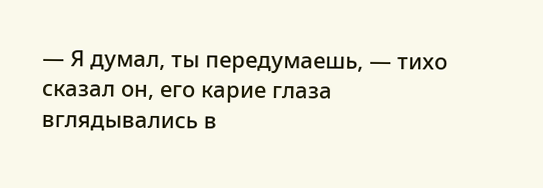— Я думал, ты передумаешь, — тихо сказал он, его карие глаза вглядывались в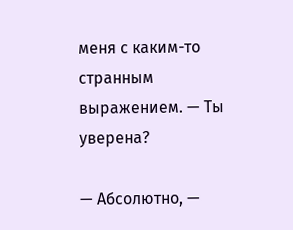меня с каким-то странным выражением. — Ты уверена?

— Абсолютно, —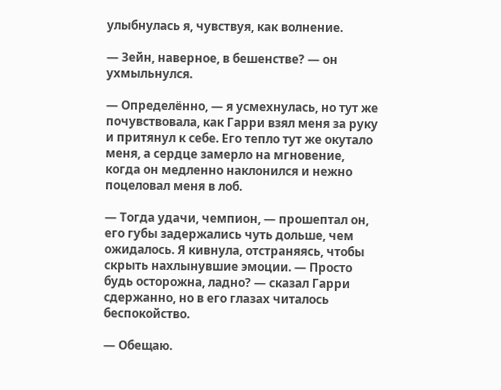улыбнулась я, чувствуя, как волнение.

— Зейн, наверное, в бешенстве? — он ухмыльнулся.

— Определённо, — я усмехнулась, но тут же почувствовала, как Гарри взял меня за руку и притянул к себе. Его тепло тут же окутало меня, а сердце замерло на мгновение, когда он медленно наклонился и нежно поцеловал меня в лоб.

— Тогда удачи, чемпион, — прошептал он, его губы задержались чуть дольше, чем ожидалось. Я кивнула, отстраняясь, чтобы скрыть нахлынувшие эмоции. — Просто будь осторожна, ладно? — сказал Гарри сдержанно, но в его глазах читалось беспокойство.

— Обещаю.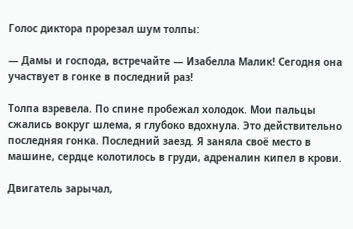Голос диктора прорезал шум толпы:

— Дамы и господа, встречайте — Изабелла Малик! Сегодня она участвует в гонке в последний раз!

Толпа взревела. По спине пробежал холодок. Мои пальцы сжались вокруг шлема, я глубоко вдохнула. Это действительно последняя гонка. Последний заезд. Я заняла своё место в машине, сердце колотилось в груди, адреналин кипел в крови.

Двигатель зарычал,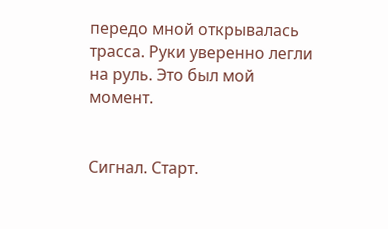передо мной открывалась трасса. Руки уверенно легли на руль. Это был мой момент.


Сигнал. Старт.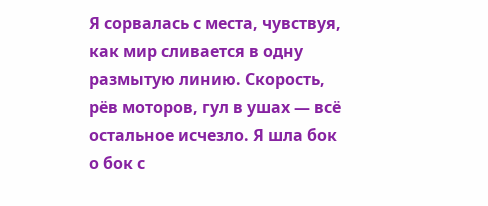Я сорвалась с места, чувствуя, как мир сливается в одну размытую линию. Скорость, рёв моторов, гул в ушах — всё остальное исчезло. Я шла бок о бок с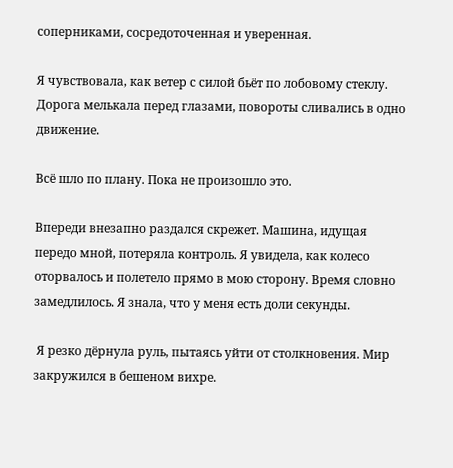соперниками, сосредоточенная и уверенная.

Я чувствовала, как ветер с силой бьёт по лобовому стеклу. Дорога мелькала перед глазами, повороты сливались в одно движение.

Всё шло по плану. Пока не произошло это.

Впереди внезапно раздался скрежет. Машина, идущая передо мной, потеряла контроль. Я увидела, как колесо оторвалось и полетело прямо в мою сторону. Время словно замедлилось. Я знала, что у меня есть доли секунды.

 Я резко дёрнула руль, пытаясь уйти от столкновения. Мир закружился в бешеном вихре.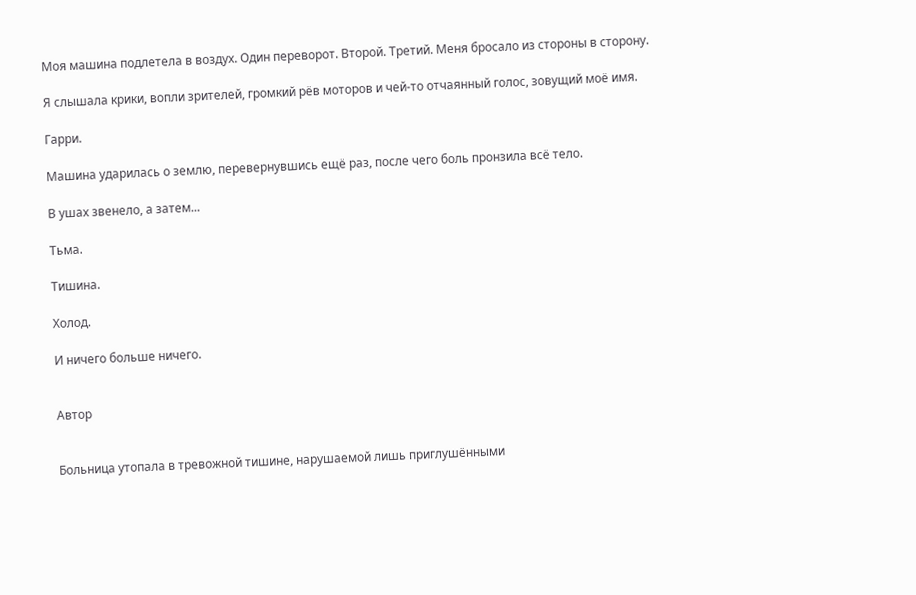Моя машина подлетела в воздух. Один переворот. Второй. Третий. Меня бросало из стороны в сторону.

Я слышала крики, вопли зрителей, громкий рёв моторов и чей-то отчаянный голос, зовущий моё имя.

Гарри.

Машина ударилась о землю, перевернувшись ещё раз, после чего боль пронзила всё тело.

В ушах звенело, а затем...

Тьма.

Тишина.

Холод.

И ничего больше ничего.


Автор


Больница утопала в тревожной тишине, нарушаемой лишь приглушёнными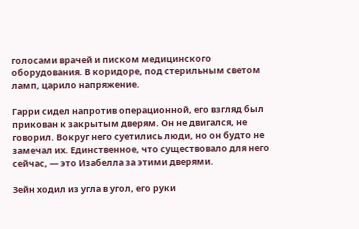голосами врачей и писком медицинского оборудования. В коридоре, под стерильным светом ламп, царило напряжение.

Гарри сидел напротив операционной, его взгляд был прикован к закрытым дверям. Он не двигался, не говорил. Вокруг него суетились люди, но он будто не замечал их. Единственное, что существовало для него сейчас, — это Изабелла за этими дверями.

Зейн ходил из угла в угол, его руки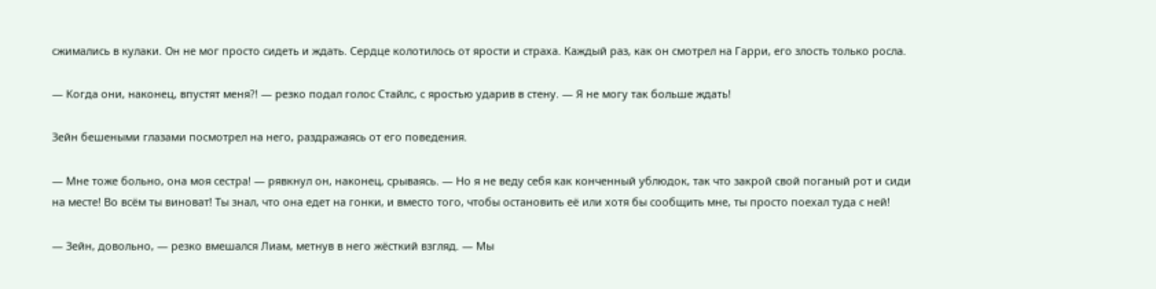сжимались в кулаки. Он не мог просто сидеть и ждать. Сердце колотилось от ярости и страха. Каждый раз, как он смотрел на Гарри, его злость только росла.

— Когда они, наконец, впустят меня?! — резко подал голос Стайлс, с яростью ударив в стену. — Я не могу так больше ждать!

Зейн бешеными глазами посмотрел на него, раздражаясь от его поведения.

— Мне тоже больно, она моя сестра! — рявкнул он, наконец, срываясь. — Но я не веду себя как конченный ублюдок, так что закрой свой поганый рот и сиди на месте! Во всём ты виноват! Ты знал, что она едет на гонки, и вместо того, чтобы остановить её или хотя бы сообщить мне, ты просто поехал туда с ней!

— Зейн, довольно, — резко вмешался Лиам, метнув в него жёсткий взгляд. — Мы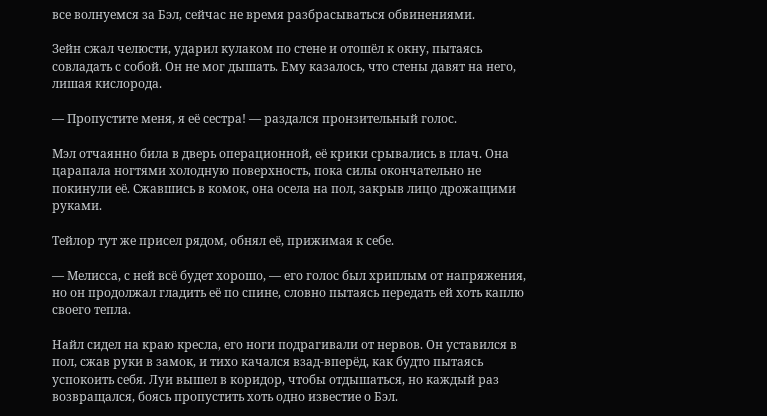все волнуемся за Бэл, сейчас не время разбрасываться обвинениями.

Зейн сжал челюсти, ударил кулаком по стене и отошёл к окну, пытаясь совладать с собой. Он не мог дышать. Ему казалось, что стены давят на него, лишая кислорода.

— Пропустите меня, я её сестра! — раздался пронзительный голос.

Мэл отчаянно била в дверь операционной, её крики срывались в плач. Она царапала ногтями холодную поверхность, пока силы окончательно не покинули её. Сжавшись в комок, она осела на пол, закрыв лицо дрожащими руками.

Тейлор тут же присел рядом, обнял её, прижимая к себе.

— Мелисса, с ней всё будет хорошо, — его голос был хриплым от напряжения, но он продолжал гладить её по спине, словно пытаясь передать ей хоть каплю своего тепла.

Найл сидел на краю кресла, его ноги подрагивали от нервов. Он уставился в пол, сжав руки в замок, и тихо качался взад-вперёд, как будто пытаясь успокоить себя. Луи вышел в коридор, чтобы отдышаться, но каждый раз возвращался, боясь пропустить хоть одно известие о Бэл.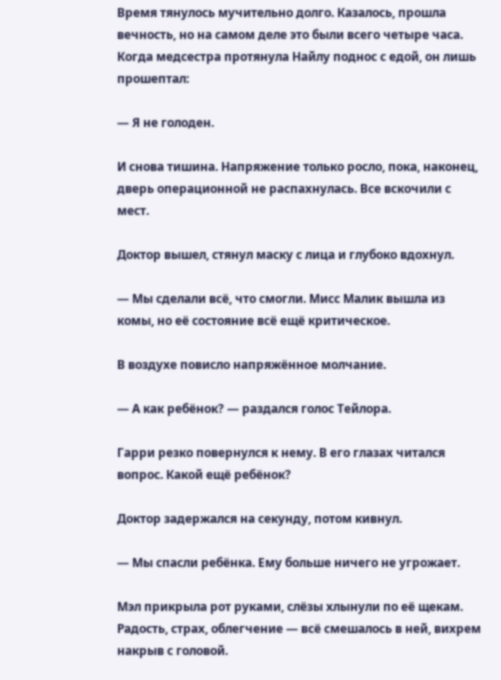Время тянулось мучительно долго. Казалось, прошла вечность, но на самом деле это были всего четыре часа. Когда медсестра протянула Найлу поднос с едой, он лишь прошептал:

— Я не голоден.

И снова тишина. Напряжение только росло, пока, наконец, дверь операционной не распахнулась. Все вскочили с мест.

Доктор вышел, стянул маску с лица и глубоко вдохнул.

— Мы сделали всё, что смогли. Мисс Малик вышла из комы, но её состояние всё ещё критическое.

В воздухе повисло напряжённое молчание.

— А как ребёнок? — раздался голос Тейлора.

Гарри резко повернулся к нему. В его глазах читался вопрос. Какой ещё ребёнок?

Доктор задержался на секунду, потом кивнул.

— Мы спасли ребёнка. Ему больше ничего не угрожает.

Мэл прикрыла рот руками, слёзы хлынули по её щекам. Радость, страх, облегчение — всё смешалось в ней, вихрем накрыв с головой.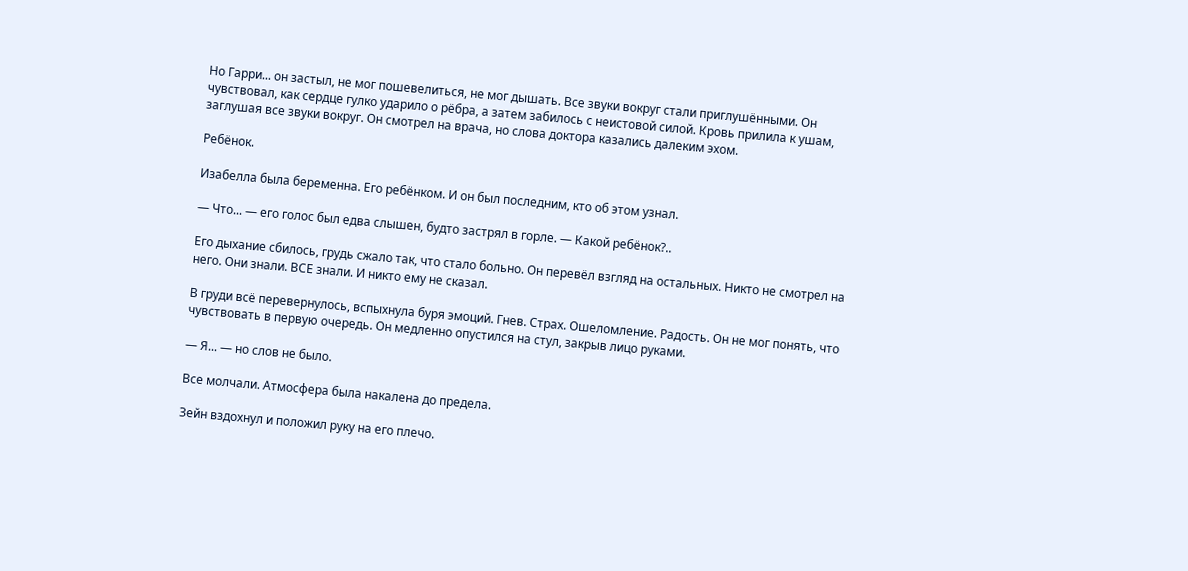Но Гарри... он застыл, не мог пошевелиться, не мог дышать. Все звуки вокруг стали приглушёнными. Он чувствовал, как сердце гулко ударило о рёбра, а затем забилось с неистовой силой. Кровь прилила к ушам, заглушая все звуки вокруг. Он смотрел на врача, но слова доктора казались далеким эхом.

Ребёнок.

Изабелла была беременна. Его ребёнком. И он был последним, кто об этом узнал.

— Что... — его голос был едва слышен, будто застрял в горле. — Какой ребёнок?..

Его дыхание сбилось, грудь сжало так, что стало больно. Он перевёл взгляд на остальных. Никто не смотрел на него. Они знали. ВСЕ знали. И никто ему не сказал.

В груди всё перевернулось, вспыхнула буря эмоций. Гнев. Страх. Ошеломление. Радость. Он не мог понять, что чувствовать в первую очередь. Он медленно опустился на стул, закрыв лицо руками.

— Я... — но слов не было.

Все молчали. Атмосфера была накалена до предела.

Зейн вздохнул и положил руку на его плечо.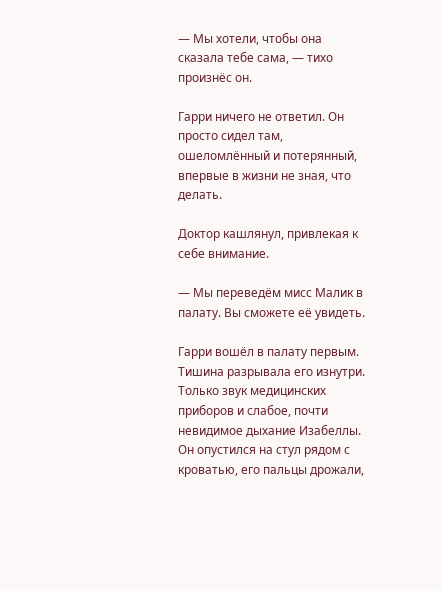— Мы хотели, чтобы она сказала тебе сама, — тихо произнёс он.

Гарри ничего не ответил. Он просто сидел там, ошеломлённый и потерянный, впервые в жизни не зная, что делать.

Доктор кашлянул, привлекая к себе внимание.

— Мы переведём мисс Малик в палату. Вы сможете её увидеть.

Гарри вошёл в палату первым. Тишина разрывала его изнутри. Только звук медицинских приборов и слабое, почти невидимое дыхание Изабеллы. Он опустился на стул рядом с кроватью, его пальцы дрожали,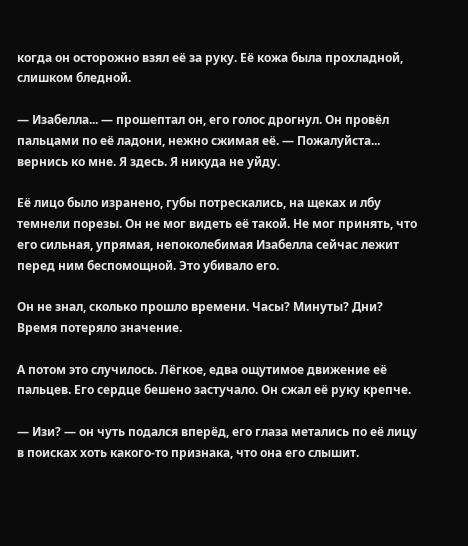когда он осторожно взял её за руку. Её кожа была прохладной, слишком бледной.

— Изабелла... — прошептал он, его голос дрогнул. Он провёл пальцами по её ладони, нежно сжимая её. — Пожалуйста... вернись ко мне. Я здесь. Я никуда не уйду.

Её лицо было изранено, губы потрескались, на щеках и лбу темнели порезы. Он не мог видеть её такой. Не мог принять, что его сильная, упрямая, непоколебимая Изабелла сейчас лежит перед ним беспомощной. Это убивало его.

Он не знал, сколько прошло времени. Часы? Минуты? Дни? Время потеряло значение.

А потом это случилось. Лёгкое, едва ощутимое движение её пальцев. Его сердце бешено застучало. Он сжал её руку крепче.

— Изи? — он чуть подался вперёд, его глаза метались по её лицу в поисках хоть какого-то признака, что она его слышит.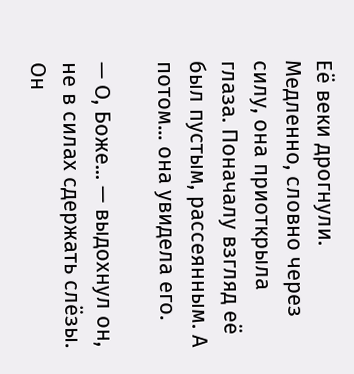Её веки дрогнули. Медленно, словно через силу, она приоткрыла глаза. Поначалу взгляд её был пустым, рассеянным. А потом... она увидела его.

— О, Боже... — выдохнул он, не в силах сдержать слёзы. Он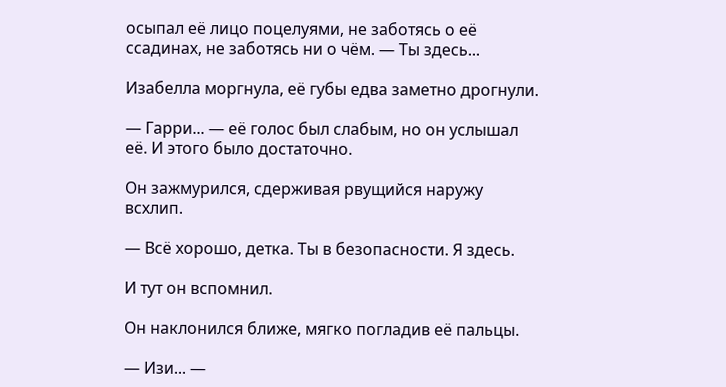осыпал её лицо поцелуями, не заботясь о её ссадинах, не заботясь ни о чём. — Ты здесь...

Изабелла моргнула, её губы едва заметно дрогнули.

— Гарри... — её голос был слабым, но он услышал её. И этого было достаточно.

Он зажмурился, сдерживая рвущийся наружу всхлип.

— Всё хорошо, детка. Ты в безопасности. Я здесь.

И тут он вспомнил.

Он наклонился ближе, мягко погладив её пальцы.

— Изи... —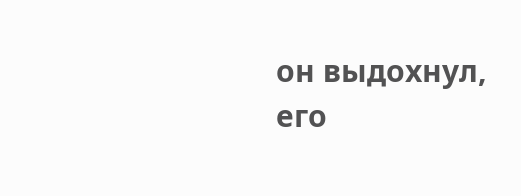он выдохнул, его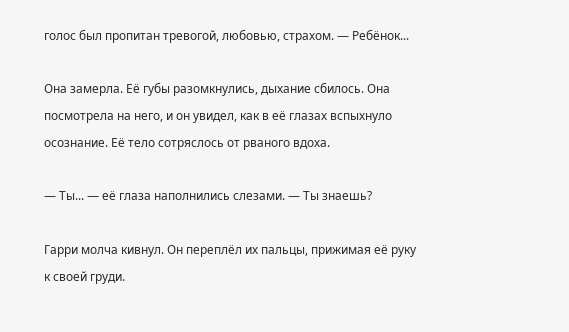голос был пропитан тревогой, любовью, страхом. — Ребёнок...

Она замерла. Её губы разомкнулись, дыхание сбилось. Она посмотрела на него, и он увидел, как в её глазах вспыхнуло осознание. Её тело сотряслось от рваного вдоха.

— Ты... — её глаза наполнились слезами. — Ты знаешь?

Гарри молча кивнул. Он переплёл их пальцы, прижимая её руку к своей груди.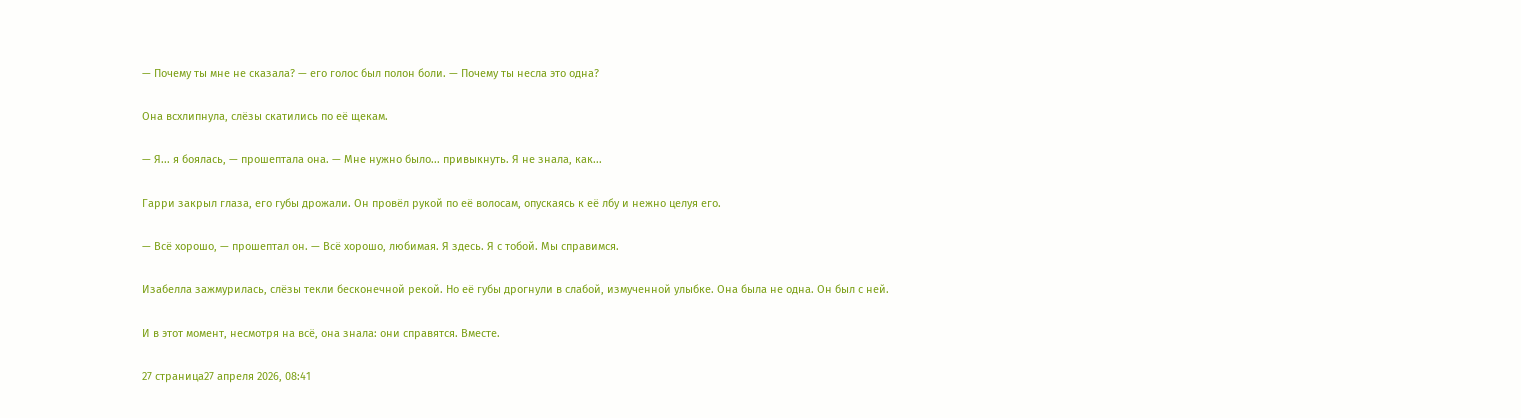— Почему ты мне не сказала? — его голос был полон боли. — Почему ты несла это одна?

Она всхлипнула, слёзы скатились по её щекам.

— Я... я боялась, — прошептала она. — Мне нужно было... привыкнуть. Я не знала, как...

Гарри закрыл глаза, его губы дрожали. Он провёл рукой по её волосам, опускаясь к её лбу и нежно целуя его.

— Всё хорошо, — прошептал он. — Всё хорошо, любимая. Я здесь. Я с тобой. Мы справимся.

Изабелла зажмурилась, слёзы текли бесконечной рекой. Но её губы дрогнули в слабой, измученной улыбке. Она была не одна. Он был с ней.

И в этот момент, несмотря на всё, она знала: они справятся. Вместе.

27 страница27 апреля 2026, 08:41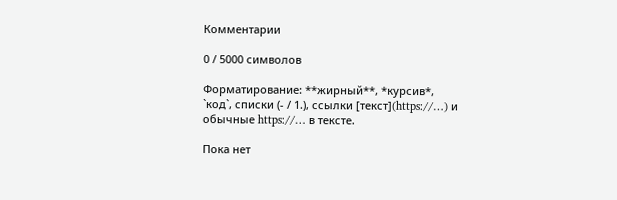Комментарии

0 / 5000 символов

Форматирование: **жирный**, *курсив*, `код`, списки (- / 1.), ссылки [текст](https://…) и обычные https://… в тексте.

Пока нет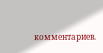комментариев.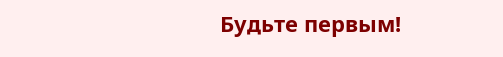Будьте первым!